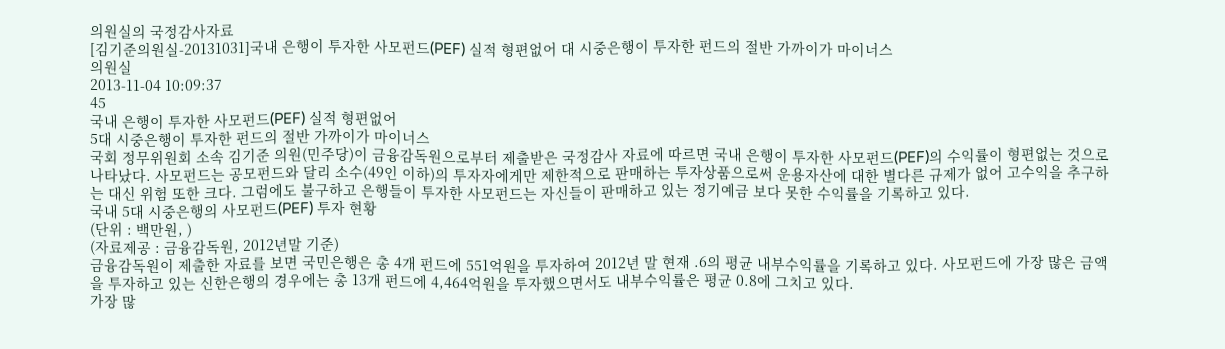의원실의 국정감사자료
[김기준의원실-20131031]국내 은행이 투자한 사모펀드(PEF) 실적 형편없어 대 시중은행이 투자한 펀드의 절반 가까이가 마이너스
의원실
2013-11-04 10:09:37
45
국내 은행이 투자한 사모펀드(PEF) 실적 형편없어
5대 시중은행이 투자한 펀드의 절반 가까이가 마이너스
국회 정무위원회 소속 김기준 의원(민주당)이 금융감독원으로부터 제출받은 국정감사 자료에 따르면 국내 은행이 투자한 사모펀드(PEF)의 수익률이 형편없는 것으로 나타났다. 사모펀드는 공모펀드와 달리 소수(49인 이하)의 투자자에게만 제한적으로 판매하는 투자상품으로써 운용자산에 대한 별다른 규제가 없어 고수익을 추구하는 대신 위험 또한 크다. 그럼에도 불구하고 은행들이 투자한 사모펀드는 자신들이 판매하고 있는 정기예금 보다 못한 수익률을 기록하고 있다.
국내 5대 시중은행의 사모펀드(PEF) 투자 현황
(단위 : 백만원, )
(자료제공 : 금융감독원, 2012년말 기준)
금융감독원이 제출한 자료를 보면 국민은행은 총 4개 펀드에 551억원을 투자하여 2012년 말 현재 .6의 평균 내부수익률을 기록하고 있다. 사모펀드에 가장 많은 금액을 투자하고 있는 신한은행의 경우에는 총 13개 펀드에 4,464억원을 투자했으면서도 내부수익률은 평균 0.8에 그치고 있다.
가장 많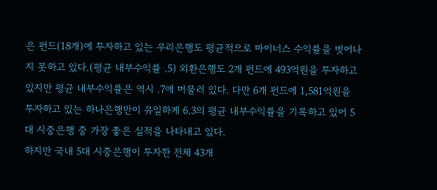은 펀드(18개)에 투자하고 있는 우리은행도 평균적으로 마이너스 수익률을 벗어나지 못하고 있다.(평균 내부수익률 .5) 외환은행도 2개 펀드에 493억원을 투자하고 있지만 평균 내부수익률은 역시 .7에 머물러 있다. 다만 6개 펀드에 1,581억원을 투자하고 있는 하나은행만이 유일하게 6.3의 평균 내부수익률을 기록하고 있어 5대 시중은행 중 가장 좋은 실적을 나타내고 있다.
하지만 국내 5대 시중은행이 투자한 전체 43개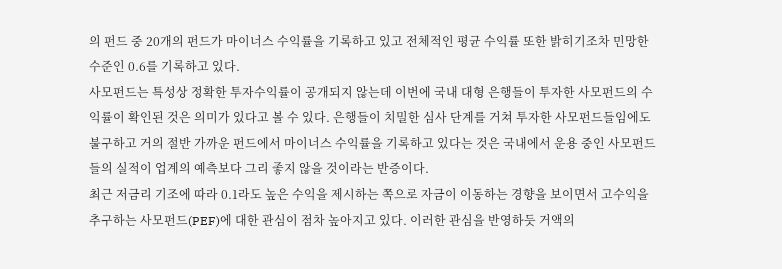의 펀드 중 20개의 펀드가 마이너스 수익률을 기록하고 있고 전체적인 평균 수익률 또한 밝히기조차 민망한 수준인 0.6를 기록하고 있다.
사모펀드는 특성상 정확한 투자수익률이 공개되지 않는데 이번에 국내 대형 은행들이 투자한 사모펀드의 수익률이 확인된 것은 의미가 있다고 볼 수 있다. 은행들이 치밀한 심사 단계를 거쳐 투자한 사모펀드들임에도 불구하고 거의 절반 가까운 펀드에서 마이너스 수익률을 기록하고 있다는 것은 국내에서 운용 중인 사모펀드들의 실적이 업계의 예측보다 그리 좋지 않을 것이라는 반증이다.
최근 저금리 기조에 따라 0.1라도 높은 수익을 제시하는 쪽으로 자금이 이동하는 경향을 보이면서 고수익을 추구하는 사모펀드(PEF)에 대한 관심이 점차 높아지고 있다. 이러한 관심을 반영하듯 거액의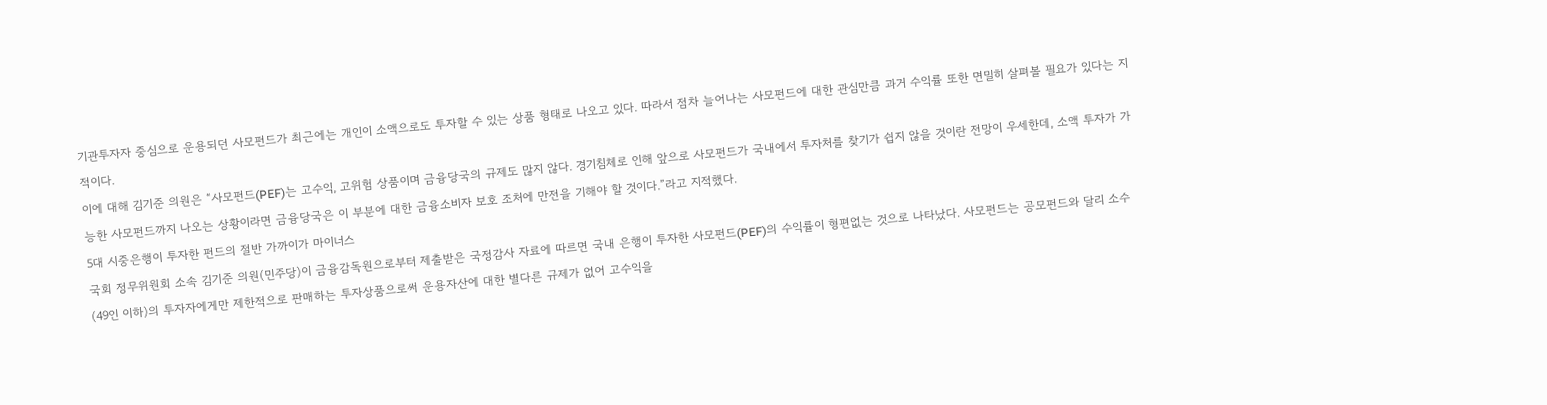기관투자자 중심으로 운용되던 사모펀드가 최근에는 개인이 소액으로도 투자할 수 있는 상품 형태로 나오고 있다. 따라서 점차 늘어나는 사모펀드에 대한 관심만큼 과거 수익률 또한 면밀히 살펴볼 필요가 있다는 지적이다.
이에 대해 김기준 의원은 “사모펀드(PEF)는 고수익, 고위험 상품이며 금융당국의 규제도 많지 않다. 경기침체로 인해 앞으로 사모펀드가 국내에서 투자처를 찾기가 쉽지 않을 것이란 전망이 우세한데, 소액 투자가 가능한 사모펀드까지 나오는 상황이라면 금융당국은 이 부분에 대한 금융소비자 보호 조처에 만전을 기해야 할 것이다.”라고 지적했다.
5대 시중은행이 투자한 펀드의 절반 가까이가 마이너스
국회 정무위원회 소속 김기준 의원(민주당)이 금융감독원으로부터 제출받은 국정감사 자료에 따르면 국내 은행이 투자한 사모펀드(PEF)의 수익률이 형편없는 것으로 나타났다. 사모펀드는 공모펀드와 달리 소수(49인 이하)의 투자자에게만 제한적으로 판매하는 투자상품으로써 운용자산에 대한 별다른 규제가 없어 고수익을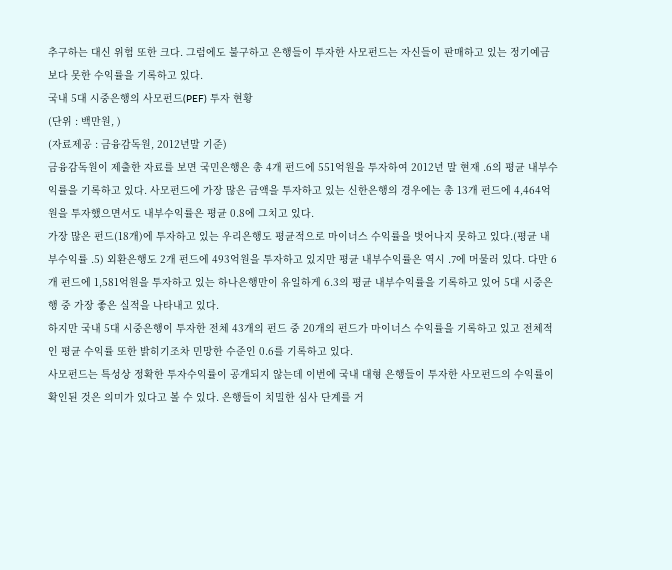추구하는 대신 위험 또한 크다. 그럼에도 불구하고 은행들이 투자한 사모펀드는 자신들이 판매하고 있는 정기예금 보다 못한 수익률을 기록하고 있다.
국내 5대 시중은행의 사모펀드(PEF) 투자 현황
(단위 : 백만원, )
(자료제공 : 금융감독원, 2012년말 기준)
금융감독원이 제출한 자료를 보면 국민은행은 총 4개 펀드에 551억원을 투자하여 2012년 말 현재 .6의 평균 내부수익률을 기록하고 있다. 사모펀드에 가장 많은 금액을 투자하고 있는 신한은행의 경우에는 총 13개 펀드에 4,464억원을 투자했으면서도 내부수익률은 평균 0.8에 그치고 있다.
가장 많은 펀드(18개)에 투자하고 있는 우리은행도 평균적으로 마이너스 수익률을 벗어나지 못하고 있다.(평균 내부수익률 .5) 외환은행도 2개 펀드에 493억원을 투자하고 있지만 평균 내부수익률은 역시 .7에 머물러 있다. 다만 6개 펀드에 1,581억원을 투자하고 있는 하나은행만이 유일하게 6.3의 평균 내부수익률을 기록하고 있어 5대 시중은행 중 가장 좋은 실적을 나타내고 있다.
하지만 국내 5대 시중은행이 투자한 전체 43개의 펀드 중 20개의 펀드가 마이너스 수익률을 기록하고 있고 전체적인 평균 수익률 또한 밝히기조차 민망한 수준인 0.6를 기록하고 있다.
사모펀드는 특성상 정확한 투자수익률이 공개되지 않는데 이번에 국내 대형 은행들이 투자한 사모펀드의 수익률이 확인된 것은 의미가 있다고 볼 수 있다. 은행들이 치밀한 심사 단계를 거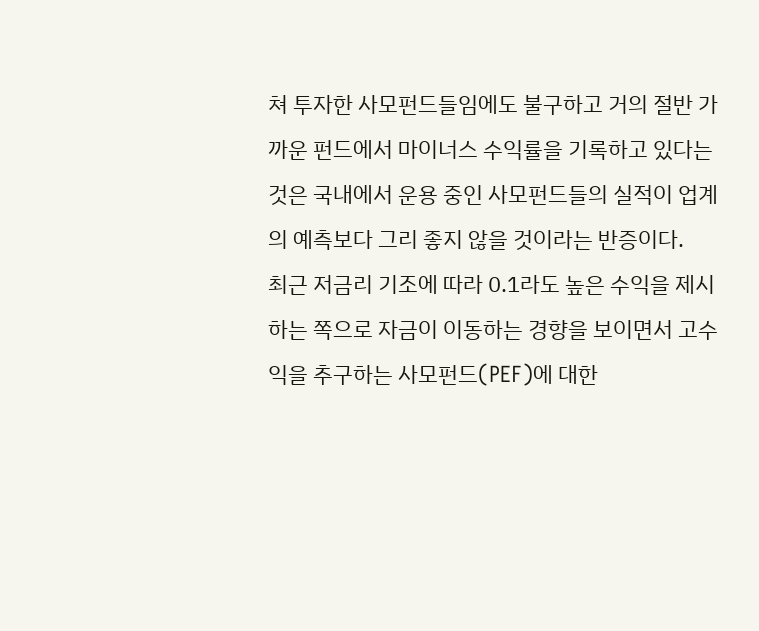쳐 투자한 사모펀드들임에도 불구하고 거의 절반 가까운 펀드에서 마이너스 수익률을 기록하고 있다는 것은 국내에서 운용 중인 사모펀드들의 실적이 업계의 예측보다 그리 좋지 않을 것이라는 반증이다.
최근 저금리 기조에 따라 0.1라도 높은 수익을 제시하는 쪽으로 자금이 이동하는 경향을 보이면서 고수익을 추구하는 사모펀드(PEF)에 대한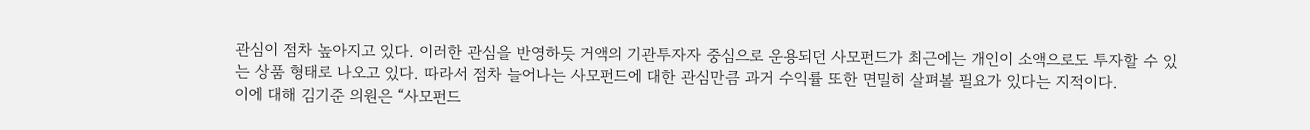관심이 점차 높아지고 있다. 이러한 관심을 반영하듯 거액의 기관투자자 중심으로 운용되던 사모펀드가 최근에는 개인이 소액으로도 투자할 수 있는 상품 형태로 나오고 있다. 따라서 점차 늘어나는 사모펀드에 대한 관심만큼 과거 수익률 또한 면밀히 살펴볼 필요가 있다는 지적이다.
이에 대해 김기준 의원은 “사모펀드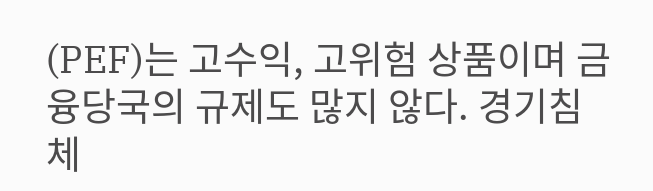(PEF)는 고수익, 고위험 상품이며 금융당국의 규제도 많지 않다. 경기침체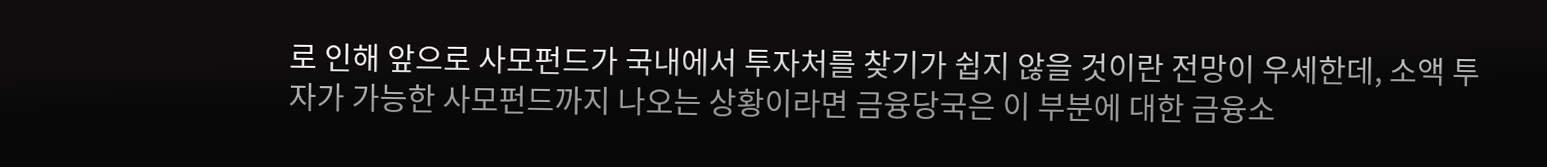로 인해 앞으로 사모펀드가 국내에서 투자처를 찾기가 쉽지 않을 것이란 전망이 우세한데, 소액 투자가 가능한 사모펀드까지 나오는 상황이라면 금융당국은 이 부분에 대한 금융소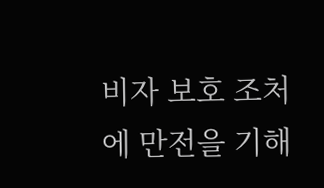비자 보호 조처에 만전을 기해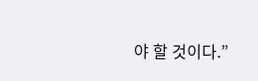야 할 것이다.”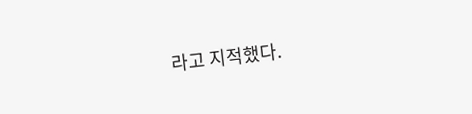라고 지적했다.